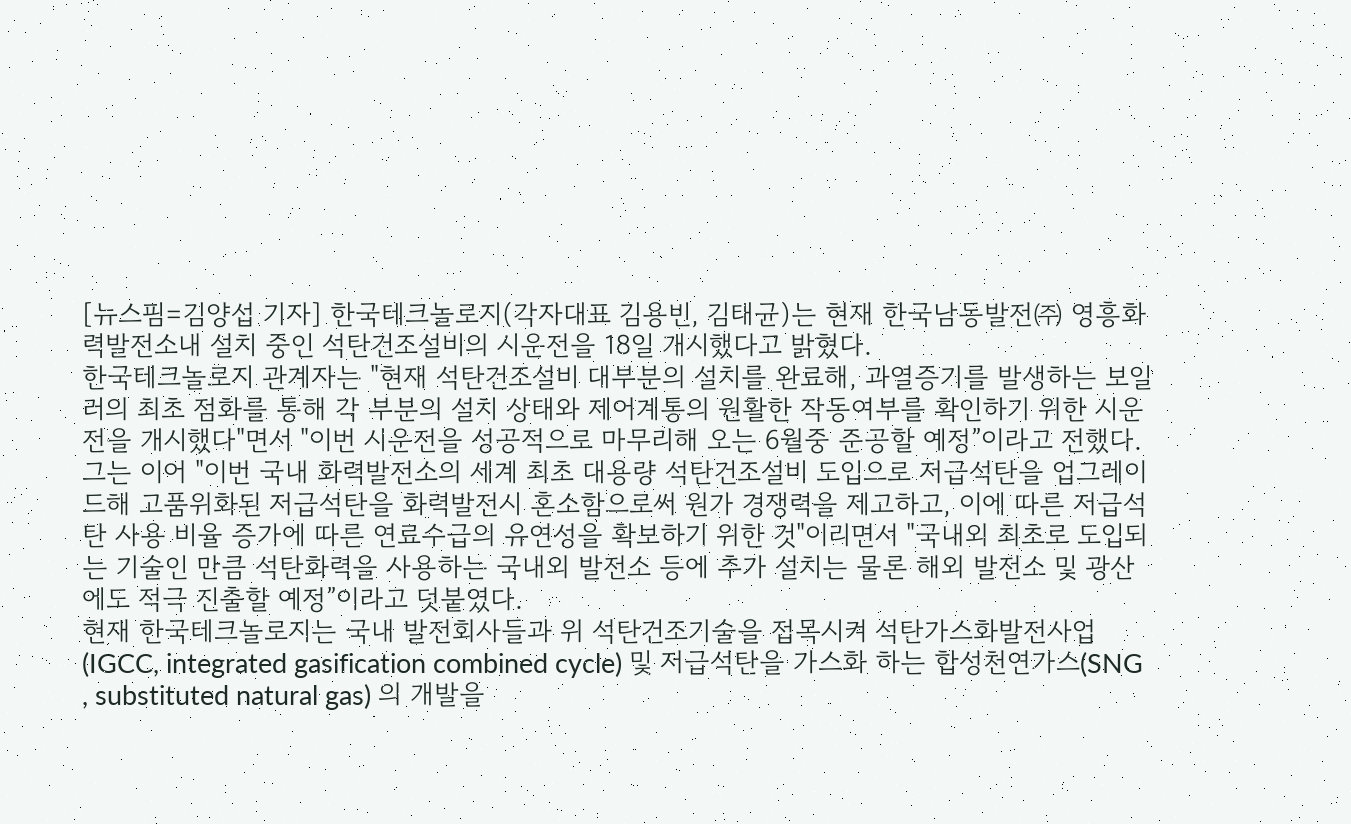[뉴스핌=김양섭 기자] 한국테크놀로지(각자대표 김용빈, 김태균)는 현재 한국남동발전㈜ 영흥화력발전소내 설치 중인 석탄건조설비의 시운전을 18일 개시했다고 밝혔다.
한국테크놀로지 관계자는 "현재 석탄건조설비 대부분의 설치를 완료해, 과열증기를 발생하는 보일러의 최초 점화를 통해 각 부분의 설치 상태와 제어계통의 원활한 작동여부를 확인하기 위한 시운전을 개시했다"면서 "이번 시운전을 성공적으로 마무리해 오는 6월중 준공할 예정”이라고 전했다.
그는 이어 "이번 국내 화력발전소의 세계 최초 대용량 석탄건조설비 도입으로 저급석탄을 업그레이드해 고품위화된 저급석탄을 화력발전시 혼소함으로써 원가 경쟁력을 제고하고, 이에 따른 저급석탄 사용 비율 증가에 따른 연료수급의 유연성을 확보하기 위한 것"이리면서 "국내외 최초로 도입되는 기술인 만큼 석탄화력을 사용하는 국내외 발전소 등에 추가 설치는 물론 해외 발전소 및 광산에도 적극 진출할 예정”이라고 덧붙였다.
현재 한국테크놀로지는 국내 발전회사들과 위 석탄건조기술을 접목시켜 석탄가스화발전사업 (IGCC, integrated gasification combined cycle) 및 저급석탄을 가스화 하는 합성천연가스(SNG , substituted natural gas) 의 개발을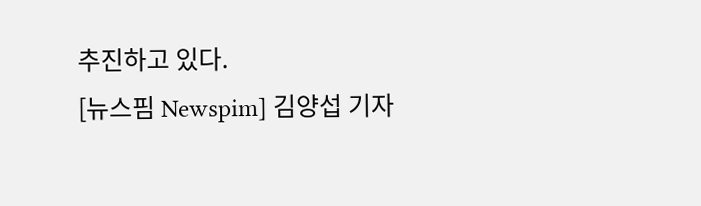추진하고 있다.
[뉴스핌 Newspim] 김양섭 기자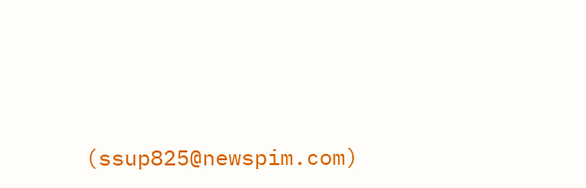(ssup825@newspim.com)